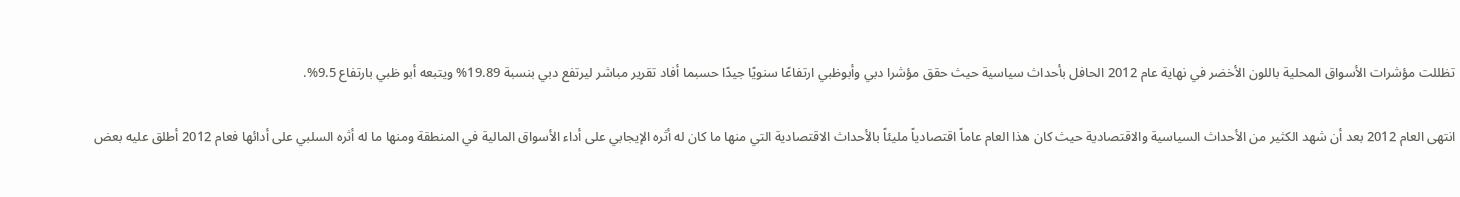تظللت مؤشرات الأسواق المحلية باللون الأخضر في نهاية عام 2012 الحافل بأحداث سياسية حيث حقق مؤشرا دبي وأبوظبي ارتفاعًا سنويًا جيدًا حسبما أفاد تقرير مباشر ليرتفع دبي بنسبة 19.89% ويتبعه أبو ظبي بارتفاع 9.5%.

انتهى العام 2012 بعد أن شهد الكثير من الأحداث السياسية والاقتصادية حيث كان هذا العام عاماً اقتصادياً مليئاً بالأحداث الاقتصادية التي منها ما كان له أثره الإيجابي على أداء الأسواق المالية في المنطقة ومنها ما له أثره السلبي على أدائها فعام 2012 أطلق عليه بعض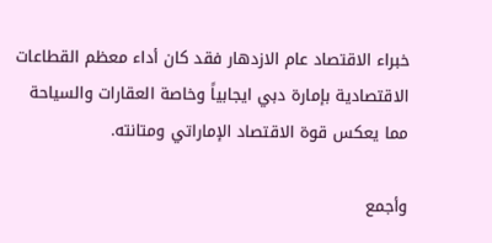خبراء الاقتصاد عام الازدهار فقد كان أداء معظم القطاعات الاقتصادية بإمارة دبي ايجابياً وخاصة العقارات والسياحة مما يعكس قوة الاقتصاد الإماراتي ومتانته.

وأجمع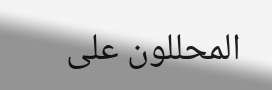المحللون على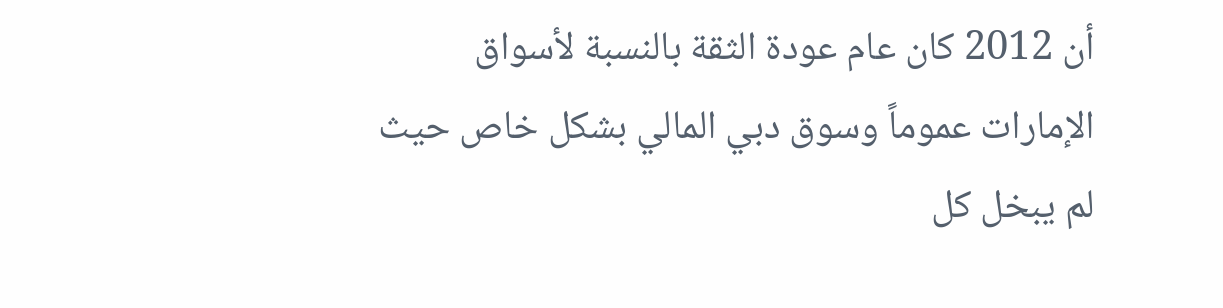أن 2012 كان عام عودة الثقة بالنسبة لأسواق الإمارات عموماً وسوق دبي المالي بشكل خاص حيث لم يبخل كل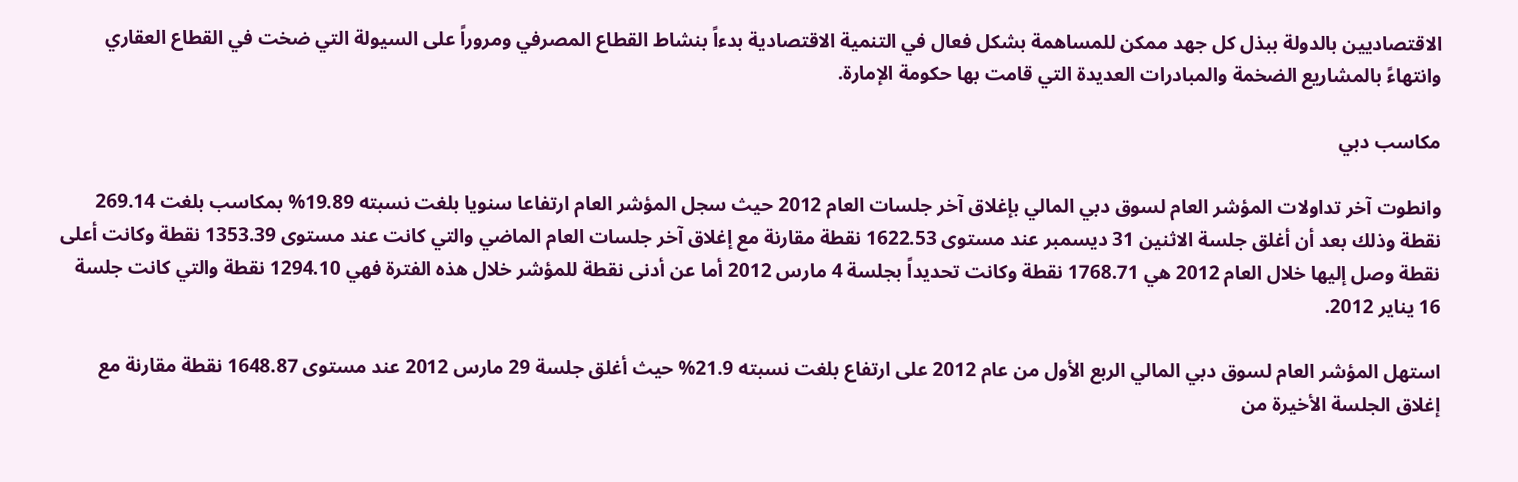الاقتصاديين بالدولة ببذل كل جهد ممكن للمساهمة بشكل فعال في التنمية الاقتصادية بدءاً بنشاط القطاع المصرفي ومروراً على السيولة التي ضخت في القطاع العقاري وانتهاءً بالمشاريع الضخمة والمبادرات العديدة التي قامت بها حكومة الإمارة.

مكاسب دبي

وانطوت آخر تداولات المؤشر العام لسوق دبي المالي بإغلاق آخر جلسات العام 2012 حيث سجل المؤشر العام ارتفاعا سنويا بلغت نسبته 19.89% بمكاسب بلغت 269.14 نقطة وذلك بعد أن أغلق جلسة الاثنين 31 ديسمبر عند مستوى 1622.53 نقطة مقارنة مع إغلاق آخر جلسات العام الماضي والتي كانت عند مستوى 1353.39 نقطة وكانت أعلى نقطة وصل إليها خلال العام 2012 هي 1768.71 نقطة وكانت تحديداً بجلسة 4 مارس 2012 أما عن أدنى نقطة للمؤشر خلال هذه الفترة فهي 1294.10 نقطة والتي كانت جلسة 16 يناير 2012.

استهل المؤشر العام لسوق دبي المالي الربع الأول من عام 2012 على ارتفاع بلغت نسبته 21.9% حيث أغلق جلسة 29 مارس 2012 عند مستوى 1648.87 نقطة مقارنة مع إغلاق الجلسة الأخيرة من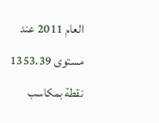العام 2011 عند مستوى 1353.39 نقطة بمكاسب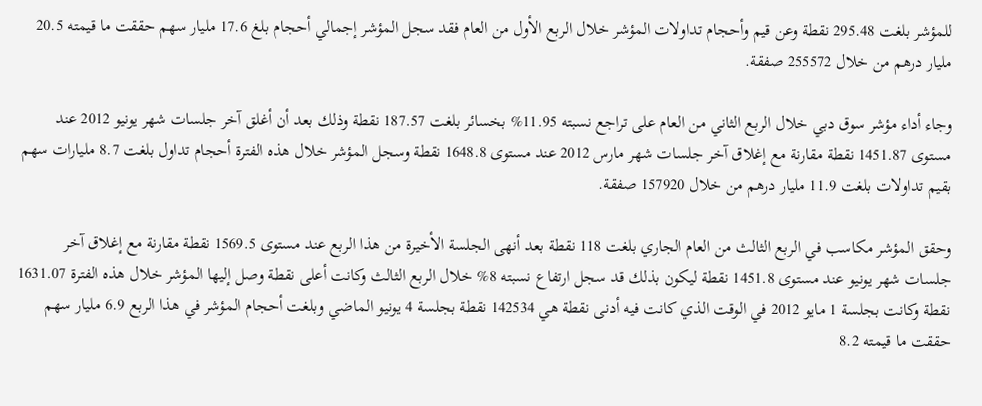للمؤشر بلغت 295.48 نقطة وعن قيم وأحجام تداولات المؤشر خلال الربع الأول من العام فقد سجل المؤشر إجمالي أحجام بلغ 17.6 مليار سهم حققت ما قيمته 20.5 مليار درهم من خلال 255572 صفقة.

وجاء أداء مؤشر سوق دبي خلال الربع الثاني من العام على تراجع نسبته 11.95% بخسائر بلغت 187.57 نقطة وذلك بعد أن أغلق آخر جلسات شهر يونيو 2012 عند مستوى 1451.87 نقطة مقارنة مع إغلاق آخر جلسات شهر مارس 2012 عند مستوى 1648.8 نقطة وسجل المؤشر خلال هذه الفترة أحجام تداول بلغت 8.7 مليارات سهم بقيم تداولات بلغت 11.9 مليار درهم من خلال 157920 صفقة.

وحقق المؤشر مكاسب في الربع الثالث من العام الجاري بلغت 118 نقطة بعد أنهى الجلسة الأخيرة من هذا الربع عند مستوى 1569.5 نقطة مقارنة مع إغلاق آخر جلسات شهر يونيو عند مستوى 1451.8 نقطة ليكون بذلك قد سجل ارتفاع نسبته 8% خلال الربع الثالث وكانت أعلى نقطة وصل إليها المؤشر خلال هذه الفترة 1631.07 نقطة وكانت بجلسة 1 مايو 2012 في الوقت الذي كانت فيه أدنى نقطة هي 142534 نقطة بجلسة 4 يونيو الماضي وبلغت أحجام المؤشر في هذا الربع 6.9 مليار سهم حققت ما قيمته 8.2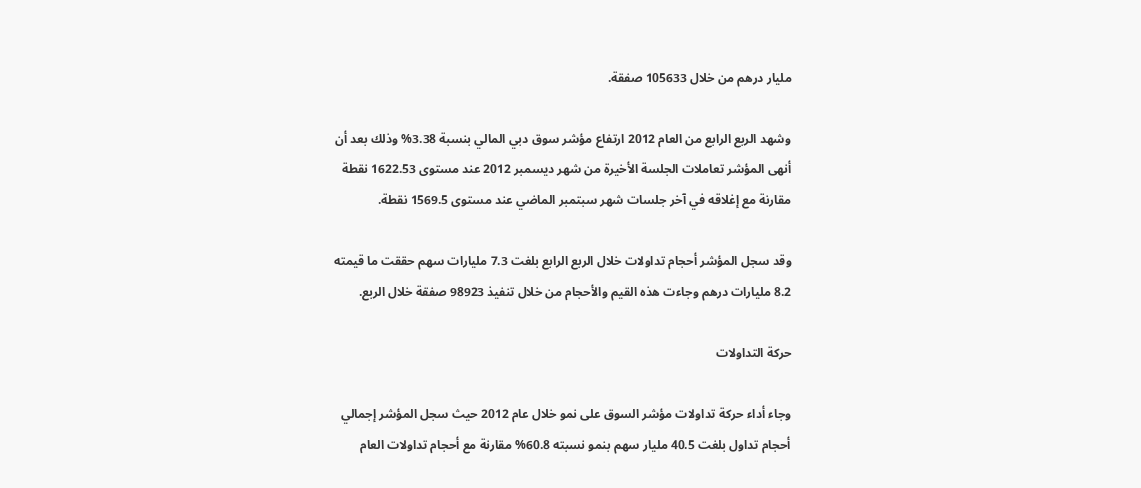مليار درهم من خلال 105633 صفقة.

وشهد الربع الرابع من العام 2012 ارتفاع مؤشر سوق دبي المالي بنسبة 3.38% وذلك بعد أن أنهى المؤشر تعاملات الجلسة الأخيرة من شهر ديسمبر 2012 عند مستوى 1622.53 نقطة مقارنة مع إغلاقه في آخر جلسات شهر سبتمبر الماضي عند مستوى 1569.5 نقطة.

وقد سجل المؤشر أحجام تداولات خلال الربع الرابع بلغت 7.3 مليارات سهم حققت ما قيمته 8.2 مليارات درهم وجاءت هذه القيم والأحجام من خلال تنفيذ 98923 صفقة خلال الربع.

حركة التداولات

وجاء أداء حركة تداولات مؤشر السوق على نمو خلال عام 2012 حيث سجل المؤشر إجمالي أحجام تداول بلغت 40.5 مليار سهم بنمو نسبته 60.8% مقارنة مع أحجام تداولات العام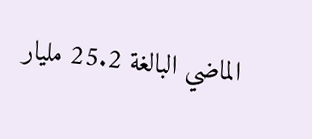الماضي البالغة 25.2 مليار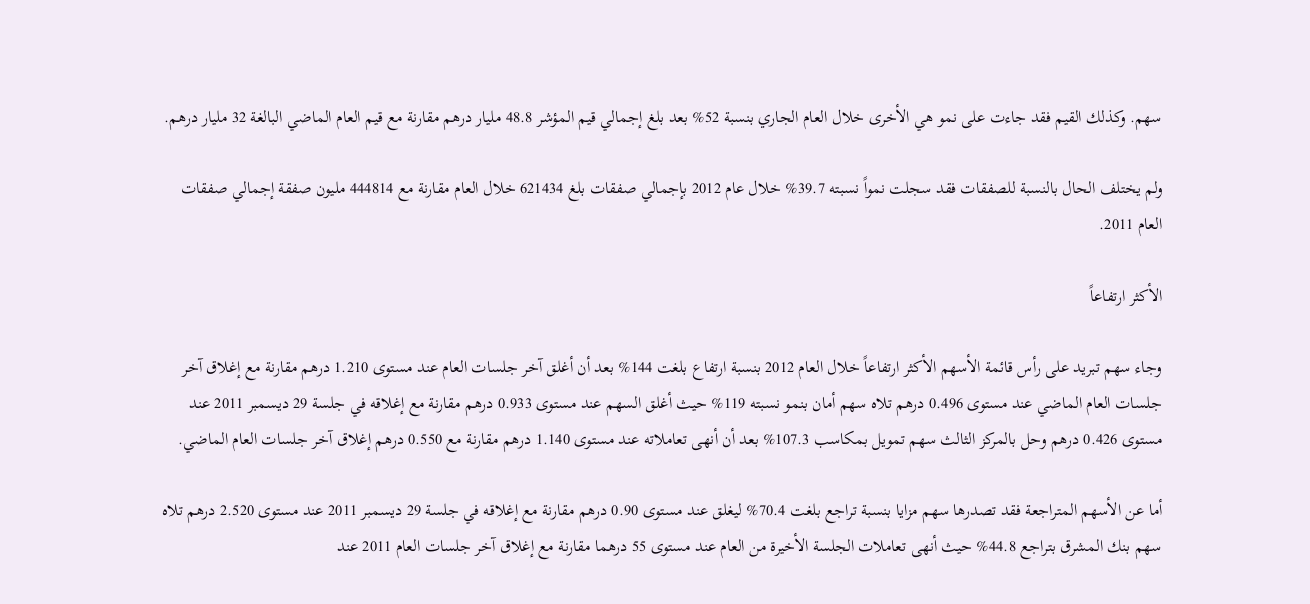سهم. وكذلك القيم فقد جاءت على نمو هي الأخرى خلال العام الجاري بنسبة 52% بعد بلغ إجمالي قيم المؤشر 48.8 مليار درهم مقارنة مع قيم العام الماضي البالغة 32 مليار درهم.

ولم يختلف الحال بالنسبة للصفقات فقد سجلت نمواً نسبته 39.7% خلال عام 2012 بإجمالي صفقات بلغ 621434 خلال العام مقارنة مع 444814 مليون صفقة إجمالي صفقات العام 2011.

الأكثر ارتفاعاً

وجاء سهم تبريد على رأس قائمة الأسهم الأكثر ارتفاعاً خلال العام 2012 بنسبة ارتفاع بلغت 144% بعد أن أغلق آخر جلسات العام عند مستوى 1.210 درهم مقارنة مع إغلاق آخر جلسات العام الماضي عند مستوى 0.496 درهم تلاه سهم أمان بنمو نسبته 119% حيث أغلق السهم عند مستوى 0.933 درهم مقارنة مع إغلاقه في جلسة 29 ديسمبر 2011 عند مستوى 0.426 درهم وحل بالمركز الثالث سهم تمويل بمكاسب 107.3% بعد أن أنهى تعاملاته عند مستوى 1.140 درهم مقارنة مع 0.550 درهم إغلاق آخر جلسات العام الماضي.

أما عن الأسهم المتراجعة فقد تصدرها سهم مزايا بنسبة تراجع بلغت 70.4% ليغلق عند مستوى 0.90 درهم مقارنة مع إغلاقه في جلسة 29 ديسمبر 2011 عند مستوى 2.520 درهم تلاه سهم بنك المشرق بتراجع 44.8% حيث أنهى تعاملات الجلسة الأخيرة من العام عند مستوى 55 درهما مقارنة مع إغلاق آخر جلسات العام 2011 عند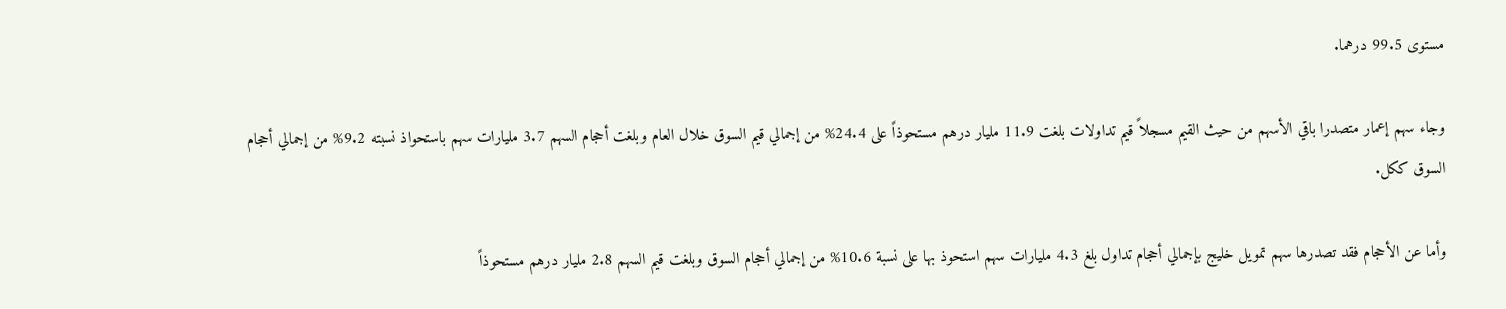مستوى 99.5 درهما.

وجاء سهم إعمار متصدرا باقي الأسهم من حيث القيم مسجلاً قيم تداولات بلغت 11.9 مليار درهم مستحوذاً على 24.4% من إجمالي قيم السوق خلال العام وبلغت أحجام السهم 3.7 مليارات سهم باستحواذ نسبته 9.2% من إجمالي أحجام السوق ككل.

وأما عن الأحجام فقد تصدرها سهم تمويل خليج بإجمالي أحجام تداول بلغ 4.3 مليارات سهم استحوذ بها على نسبة 10.6% من إجمالي أحجام السوق وبلغت قيم السهم 2.8 مليار درهم مستحوذاً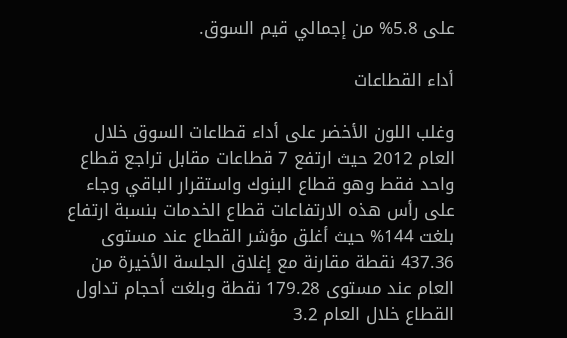على 5.8% من إجمالي قيم السوق.

أداء القطاعات

وغلب اللون الأخضر على أداء قطاعات السوق خلال العام 2012 حيث ارتفع 7 قطاعات مقابل تراجع قطاع واحد فقط وهو قطاع البنوك واستقرار الباقي وجاء على رأس هذه الارتفاعات قطاع الخدمات بنسبة ارتفاع بلغت 144% حيث أغلق مؤشر القطاع عند مستوى 437.36 نقطة مقارنة مع إغلاق الجلسة الأخيرة من العام عند مستوى 179.28 نقطة وبلغت أحجام تداول القطاع خلال العام 3.2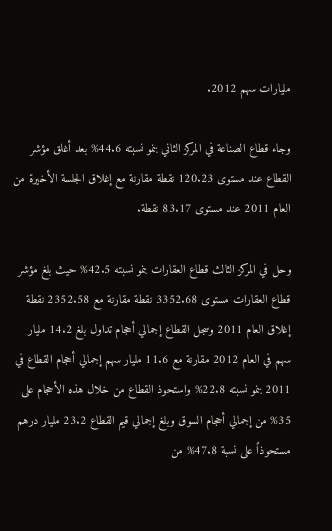مليارات سهم 2012.

وجاء قطاع الصناعة في المركز الثاني بنمو نسبته 44.6% بعد أغلق مؤشر القطاع عند مستوى 120.23 نقطة مقارنة مع إغلاق الجلسة الأخيرة من العام 2011 عند مستوى 83.17 نقطة.

وحل في المركز الثالث قطاع العقارات بنمو نسبته 42.5% حيث بلغ مؤشر قطاع العقارات مستوى 3352.68 نقطة مقارنة مع 2352.58 نقطة إغلاق العام 2011 وسجل القطاع إجمالي أحجام تداول بلغ 14.2 مليار سهم في العام 2012 مقارنة مع 11.6 مليار سهم إجمالي أحجام القطاع في 2011 بنمو نسبته 22.8% واستحوذ القطاع من خلال هذه الأحجام على 35% من إجمالي أحجام السوق وبلغ إجمالي قيم القطاع 23.2 مليار درهم مستحوذاً على نسبة 47.8% من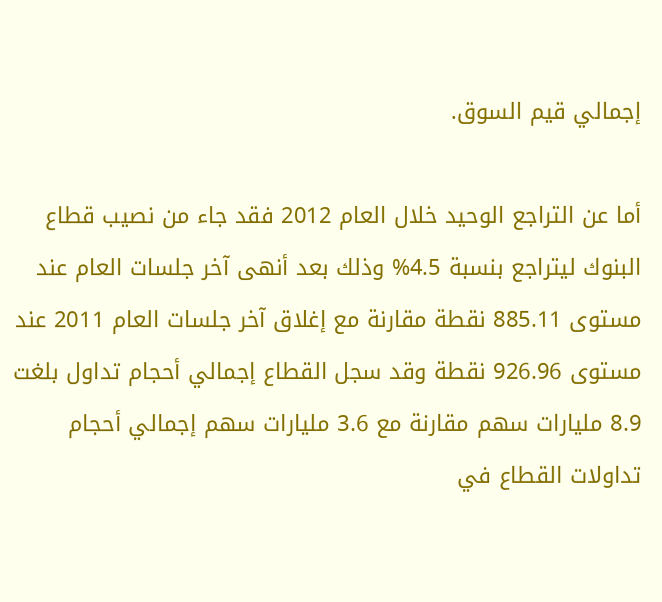إجمالي قيم السوق.

أما عن التراجع الوحيد خلال العام 2012 فقد جاء من نصيب قطاع البنوك ليتراجع بنسبة 4.5% وذلك بعد أنهى آخر جلسات العام عند مستوى 885.11 نقطة مقارنة مع إغلاق آخر جلسات العام 2011 عند مستوى 926.96 نقطة وقد سجل القطاع إجمالي أحجام تداول بلغت 8.9 مليارات سهم مقارنة مع 3.6 مليارات سهم إجمالي أحجام تداولات القطاع في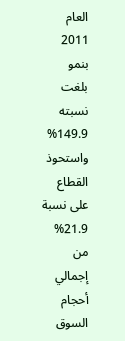العام 2011 بنمو بلغت نسبته 149.9% واستحوذ القطاع على نسبة 21.9% من إجمالي أحجام السوق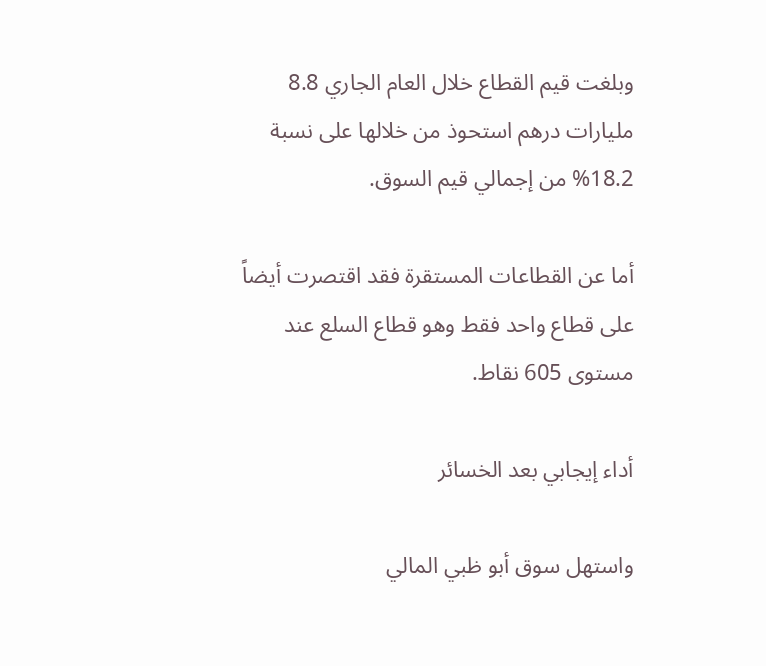وبلغت قيم القطاع خلال العام الجاري 8.8 مليارات درهم استحوذ من خلالها على نسبة 18.2% من إجمالي قيم السوق.

أما عن القطاعات المستقرة فقد اقتصرت أيضاً على قطاع واحد فقط وهو قطاع السلع عند مستوى 605 نقاط.

أداء إيجابي بعد الخسائر

واستهل سوق أبو ظبي المالي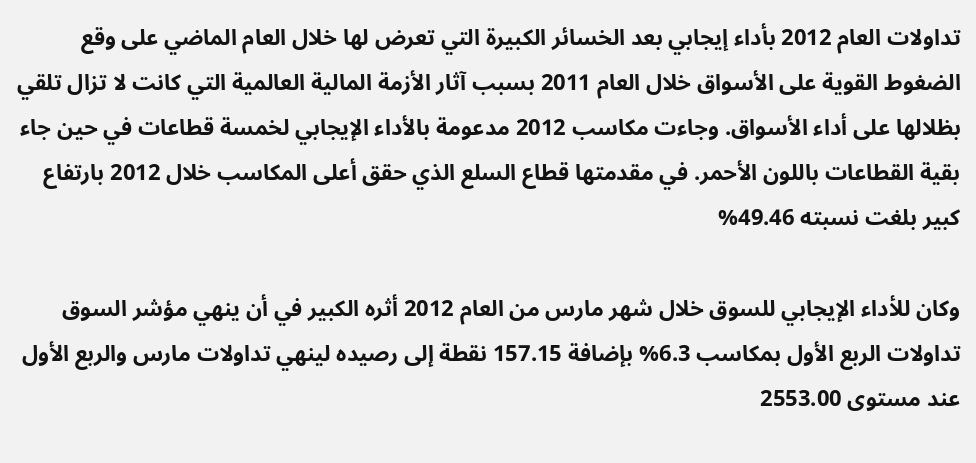تداولات العام 2012 بأداء إيجابي بعد الخسائر الكبيرة التي تعرض لها خلال العام الماضي على وقع الضغوط القوية على الأسواق خلال العام 2011 بسبب آثار الأزمة المالية العالمية التي كانت لا تزال تلقي بظلالها على أداء الأسواق. وجاءت مكاسب 2012 مدعومة بالأداء الإيجابي لخمسة قطاعات في حين جاء بقية القطاعات باللون الأحمر. في مقدمتها قطاع السلع الذي حقق أعلى المكاسب خلال 2012 بارتفاع كبير بلغت نسبته 49.46%

وكان للأداء الإيجابي للسوق خلال شهر مارس من العام 2012 أثره الكبير في أن ينهي مؤشر السوق تداولات الربع الأول بمكاسب 6.3% بإضافة 157.15 نقطة إلى رصيده لينهي تداولات مارس والربع الأول عند مستوى 2553.00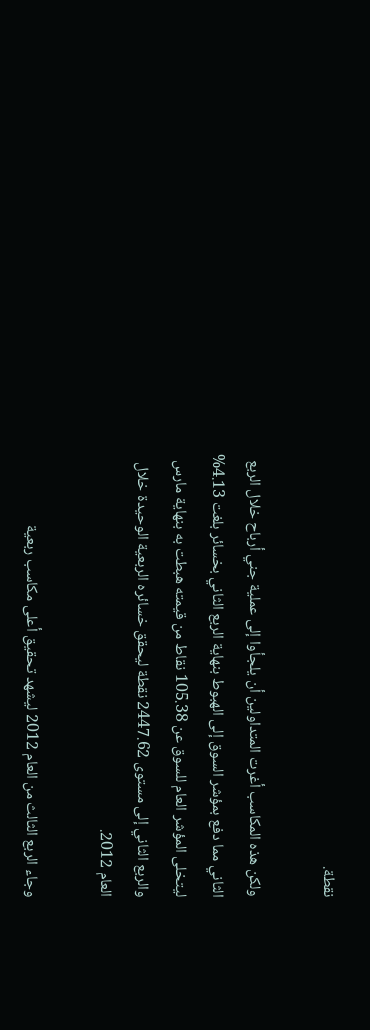نقطة.

ولكن هذه المكاسب أغرت المتداولين أن يلجأوا إلى عملية جني أرباح خلال الربع الثاني مما دفع بمؤشر السوق إلى الهبوط بنهاية الربع الثاني بخسائر بلغت 4.13% ليتخلى المؤشر العام للسوق عن 105.38 نقاط من قيمته هبطت به بنهاية مارس والربع الثاني إلى مستوى 2447.62 نقطة ليحقق خسائره الربعية الوحيدة خلال العام 2012.

وجاء الربع الثالث من العام 2012 ليشهد تحقيق أعلى مكاسب ربعية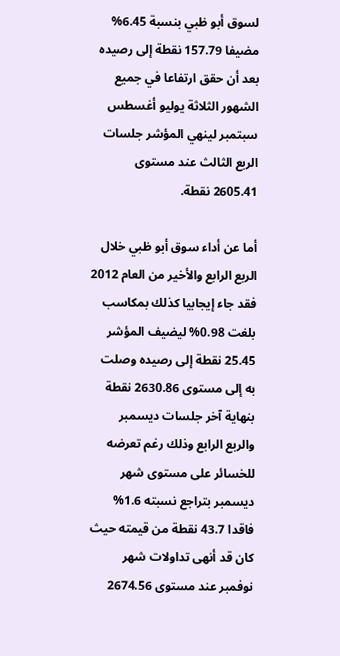لسوق أبو ظبي بنسبة 6.45% مضيفا 157.79 نقطة إلى رصيده بعد أن حقق ارتفاعا في جميع الشهور الثلاثة يوليو أغسطس سبتمبر لينهي المؤشر جلسات الربع الثالث عند مستوى 2605.41 نقطة.

أما عن أداء سوق أبو ظبي خلال الربع الرابع والأخير من العام 2012 فقد جاء إيجابيا كذلك بمكاسب بلغت 0.98% ليضيف المؤشر 25.45 نقطة إلى رصيده وصلت به إلى مستوى 2630.86 نقطة بنهاية آخر جلسات ديسمبر والربع الرابع وذلك رغم تعرضه للخسائر على مستوى شهر ديسمبر بتراجع نسبته 1.6% فاقدا 43.7 نقطة من قيمته حيث كان قد أنهى تداولات شهر نوفمبر عند مستوى 2674.56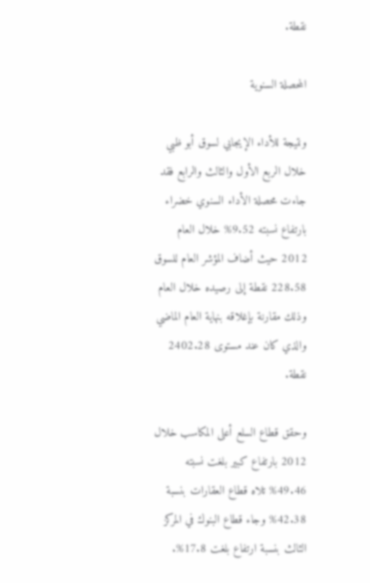نقطة.

المحصلة السنوية

ونتيجة للأداء الإيجابي لسوق أبو ظبي خلال الربع الأول والثالث والرابع فقد جاءت محصلة الأداء السنوي خضراء بارتفاع نسبته 9.52% خلال العام 2012 حيث أضاف المؤشر العام للسوق 228.58 نقطة إلى رصيده خلال العام وذلك مقارنة بإغلاقه بنهاية العام الماضي والذي كان عند مستوى 2402.28 نقطة.

وحقق قطاع السلع أعلى المكاسب خلال 2012 بارتفاع كبير بلغت نسبته 49.46% تلاه قطاع العقارات بنسبة 42.38% وجاء قطاع البنوك في المركز الثالث بنسبة ارتفاع بلغت 17.8%.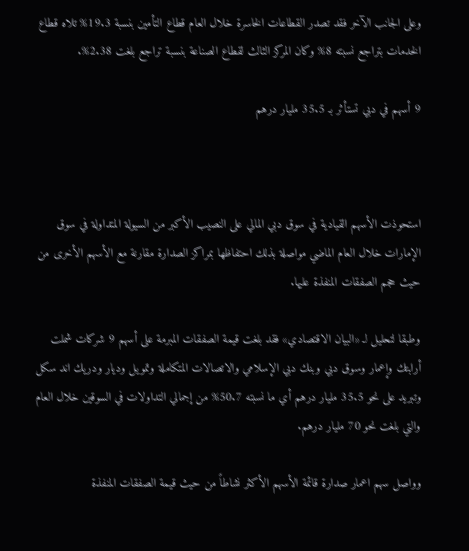وعلى الجانب الآخر فقد تصدر القطاعات الخاسرة خلال العام قطاع التأمين بنسبة 19.3% تلاه قطاع الخدمات بتراجع نسبته 8% وكان المركز الثالث لقطاع الصناعة بنسبة تراجع بلغت 2.38%.

9 أسهم في دبي تستأثر بـ 35.5 مليار درهم



استحوذت الأسهم القيادية في سوق دبي المالي على النصيب الأكبر من السيولة المتداولة في سوق الإمارات خلال العام الماضي مواصلة بذلك احتفاظها بمراكز الصدارة مقارنة مع الأسهم الأخرى من حيث حجم الصفقات المنفذة عليها.

وطبقا لتحليل لـ «البيان الاقتصادي» فقد بلغت قيمة الصفقات المبرمة على أسهم 9 شركات شملت أرابتك وإعمار وسوق دبي وبنك دبي الإسلامي والاتصالات المتكاملة وتمويل وديار ودريك اند سكل وتبريد على نحو 35.5 مليار درهم أي ما نسبته 50.7% من إجمالي التداولات في السوقين خلال العام والتي بلغت نحو 70 مليار درهم.

وواصل سهم اعمار صدارة قائمة الأسهم الأكثر نشاطاً من حيث قيمة الصفقات المنفذة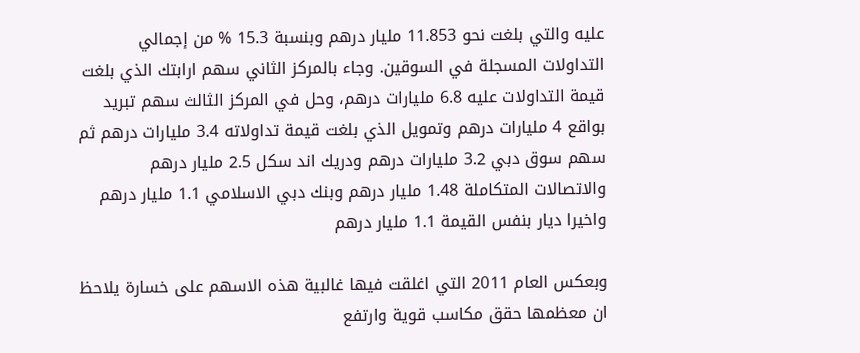عليه والتي بلغت نحو 11.853 مليار درهم وبنسبة 15.3 % من إجمالي التداولات المسجلة في السوقين. وجاء بالمركز الثاني سهم ارابتك الذي بلغت قيمة التداولات عليه 6.8 مليارات درهم، وحل في المركز الثالث سهم تبريد بواقع 4 مليارات درهم وتمويل الذي بلغت قيمة تداولاته 3.4 مليارات درهم ثم سهم سوق دبي 3.2 مليارات درهم ودريك اند سكل 2.5 مليار درهم والاتصالات المتكاملة 1.48 مليار درهم وبنك دبي الاسلامي 1.1 مليار درهم واخيرا ديار بنفس القيمة 1.1 مليار درهم

وبعكس العام 2011 التي اغلقت فيها غالبية هذه الاسهم على خسارة يلاحظ ان معظمها حقق مكاسب قوية وارتفع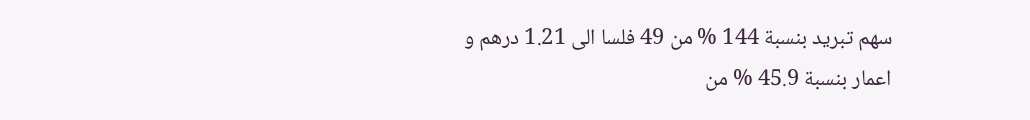سهم تبريد بنسبة 144 % من 49 فلسا الى 1.21 درهم و اعمار بنسبة 45.9 % من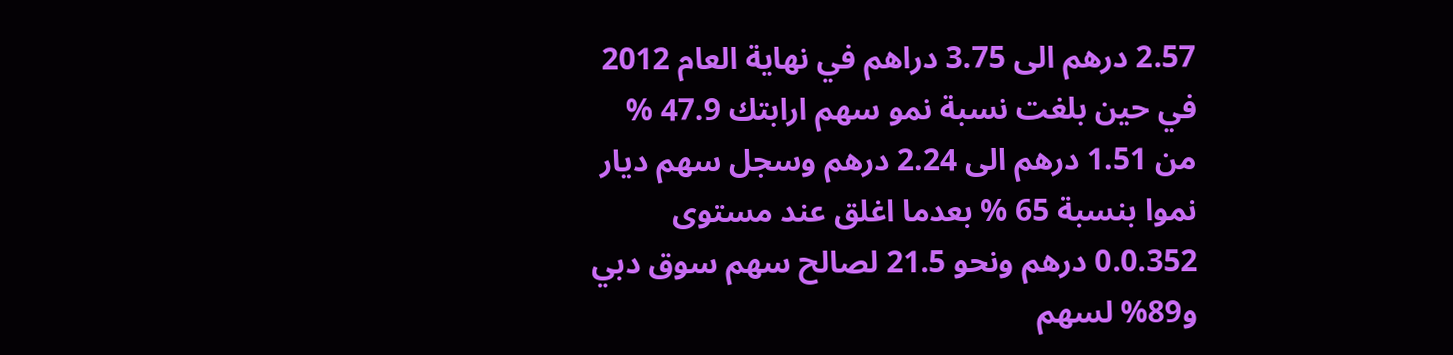2.57 درهم الى 3.75 دراهم في نهاية العام 2012 في حين بلغت نسبة نمو سهم ارابتك 47.9 % من 1.51 درهم الى 2.24 درهم وسجل سهم ديار نموا بنسبة 65 % بعدما اغلق عند مستوى 0.0.352 درهم ونحو 21.5 لصالح سهم سوق دبي و89% لسهم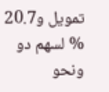تمويل و20.7 % لسهم دو ونحو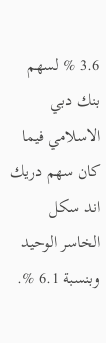3.6 % لسهم بنك دبي الاسلامي فيما كان سهم دريك اند سكل الخاسر الوحيد وبنسبة 6.1 %.